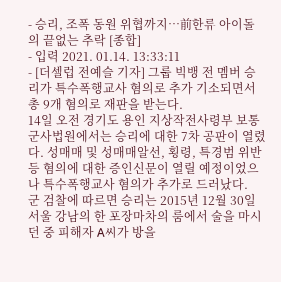- 승리, 조폭 동원 위협까지…前한류 아이돌의 끝없는 추락 [종합]
- 입력 2021. 01.14. 13:33:11
- [더셀럽 전예슬 기자] 그룹 빅뱅 전 멤버 승리가 특수폭행교사 혐의로 추가 기소되면서 총 9개 혐의로 재판을 받는다.
14일 오전 경기도 용인 지상작전사령부 보통군사법원에서는 승리에 대한 7차 공판이 열렸다. 성매매 및 성매매알선, 횡령, 특경범 위반 등 혐의에 대한 증인신문이 열릴 예정이었으나 특수폭행교사 혐의가 추가로 드러났다.
군 검찰에 따르면 승리는 2015년 12월 30일 서울 강남의 한 포장마차의 룸에서 술을 마시던 중 피해자 A씨가 방을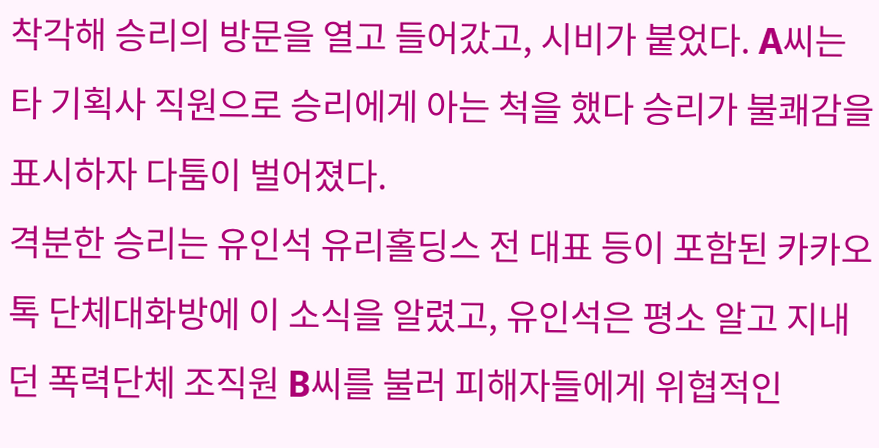착각해 승리의 방문을 열고 들어갔고, 시비가 붙었다. A씨는 타 기획사 직원으로 승리에게 아는 척을 했다 승리가 불쾌감을 표시하자 다툼이 벌어졌다.
격분한 승리는 유인석 유리홀딩스 전 대표 등이 포함된 카카오톡 단체대화방에 이 소식을 알렸고, 유인석은 평소 알고 지내던 폭력단체 조직원 B씨를 불러 피해자들에게 위협적인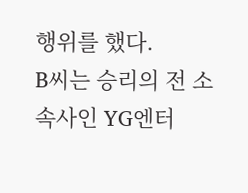행위를 했다.
B씨는 승리의 전 소속사인 YG엔터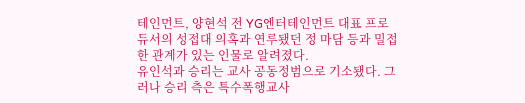테인먼트, 양현석 전 YG엔터테인먼트 대표 프로듀서의 성접대 의혹과 연루됐던 정 마담 등과 밀접한 관계가 있는 인물로 알려졌다.
유인석과 승리는 교사 공동정범으로 기소됐다. 그러나 승리 측은 특수폭행교사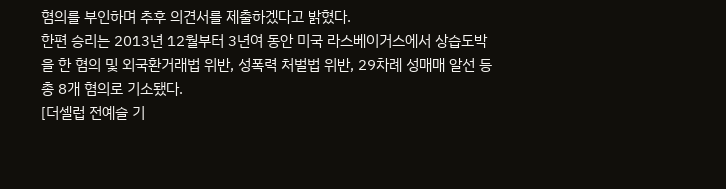혐의를 부인하며 추후 의견서를 제출하겠다고 밝혔다.
한편 승리는 2013년 12월부터 3년여 동안 미국 라스베이거스에서 상습도박을 한 혐의 및 외국환거래법 위반, 성폭력 처벌법 위반, 29차례 성매매 알선 등 총 8개 혐의로 기소됐다.
[더셀럽 전예슬 기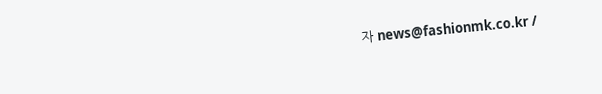자 news@fashionmk.co.kr /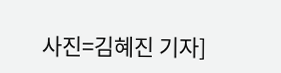사진=김혜진 기자]